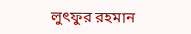লুৎফুর রহমান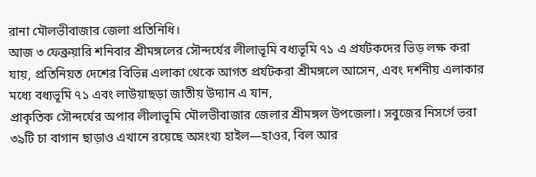রানা মৌলভীবাজার জেলা প্রতিনিধি।
আজ ৩ ফেব্রুয়ারি শনিবার শ্রীমঙ্গলের সৌন্দর্যের লীলাভূমি বধ্যভূমি ৭১ এ প্রর্যটকদের ভিড় লক্ষ করা যায়, প্রতিনিয়ত দেশের বিভিন্ন এলাকা থেকে আগত প্রর্যটকরা শ্রীমঙ্গলে আসেন, এবং দর্শনীয় এলাকার মধ্যে বধ্যভূমি ৭১ এবং লাউয়াছড়া জাতীয় উদ্যান এ যান,
প্রাকৃতিক সৌন্দর্যের অপার লীলাভূমি মৌলভীবাজার জেলার শ্রীমঙ্গল উপজেলা। সবুজের নিসর্গে ভরা ৩৯টি চা বাগান ছাড়াও এখানে রয়েছে অসংখ্য হাইল—হাওর, বিল আর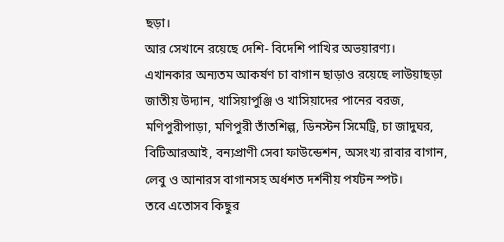ছড়া।
আর সেখানে রয়েছে দেশি- বিদেশি পাখির অভয়ারণ্য।
এখানকার অন্যতম আকর্ষণ চা বাগান ছাড়াও রয়েছে লাউয়াছড়া জাতীয় উদ্যান, খাসিয়াপুঞ্জি ও খাসিয়াদের পানের বরজ, মণিপুরীপাড়া, মণিপুরী তাঁতশিল্প, ডিনস্টন সিমেট্রি, চা জাদুঘর, বিটিআরআই, বন্যপ্রাণী সেবা ফাউন্ডেশন, অসংখ্য রাবার বাগান, লেবু ও আনারস বাগানসহ অর্ধশত দর্শনীয় পর্যটন স্পট।
তবে এতোসব কিছুর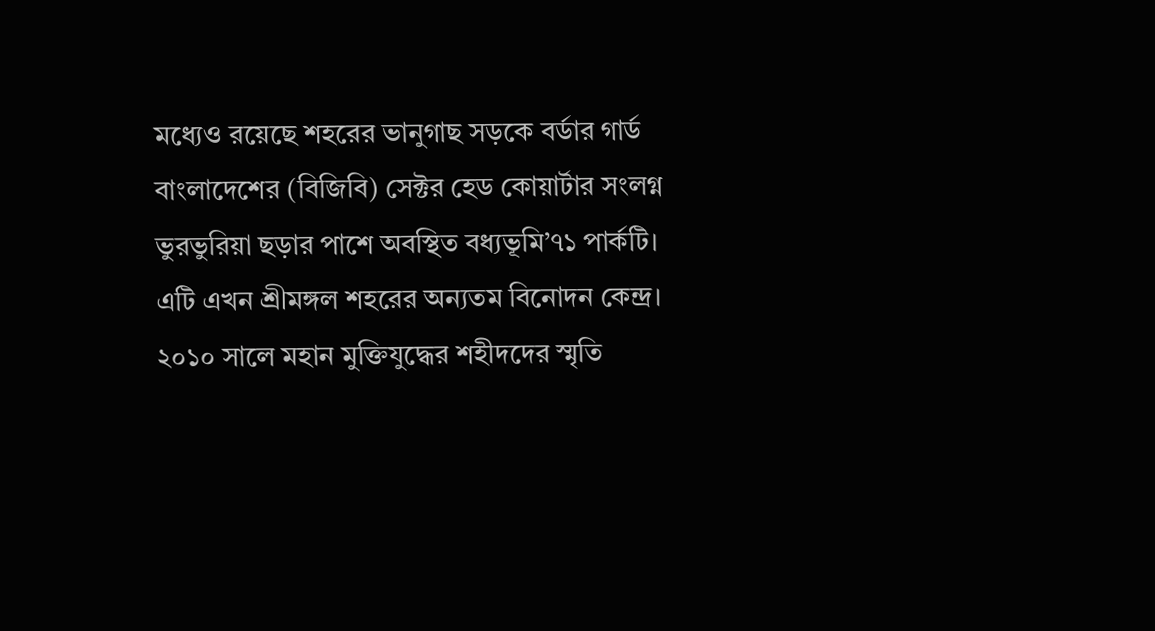মধ্যেও রয়েছে শহরের ভানুগাছ সড়কে বর্ডার গার্ড বাংলাদেশের (বিজিবি) সেক্টর হেড কোয়ার্টার সংলগ্ন ভুরভুরিয়া ছড়ার পাশে অবস্থিত বধ্যভূমি’৭১ পার্কটি। এটি এখন শ্রীমঙ্গল শহরের অন্যতম বিনোদন কেন্দ্র।
২০১০ সালে মহান মুক্তিযুদ্ধের শহীদদের স্মৃতি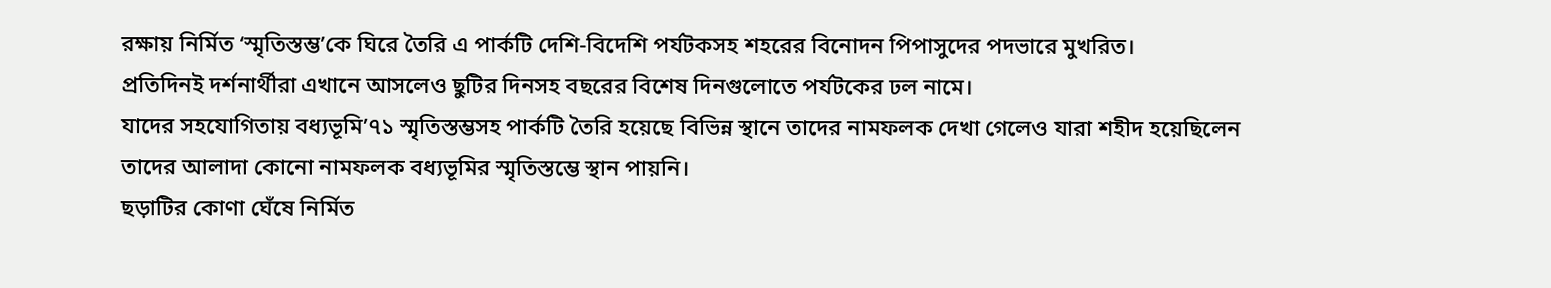রক্ষায় নির্মিত ‘স্মৃতিস্তম্ভ’কে ঘিরে তৈরি এ পার্কটি দেশি-বিদেশি পর্যটকসহ শহরের বিনোদন পিপাসুদের পদভারে মুখরিত।
প্রতিদিনই দর্শনার্থীরা এখানে আসলেও ছুটির দিনসহ বছরের বিশেষ দিনগুলোতে পর্যটকের ঢল নামে।
যাদের সহযোগিতায় বধ্যভূমি’৭১ স্মৃতিস্তম্ভসহ পার্কটি তৈরি হয়েছে বিভিন্ন স্থানে তাদের নামফলক দেখা গেলেও যারা শহীদ হয়েছিলেন তাদের আলাদা কোনো নামফলক বধ্যভূমির স্মৃতিস্তম্ভে স্থান পায়নি।
ছড়াটির কোণা ঘেঁষে নির্মিত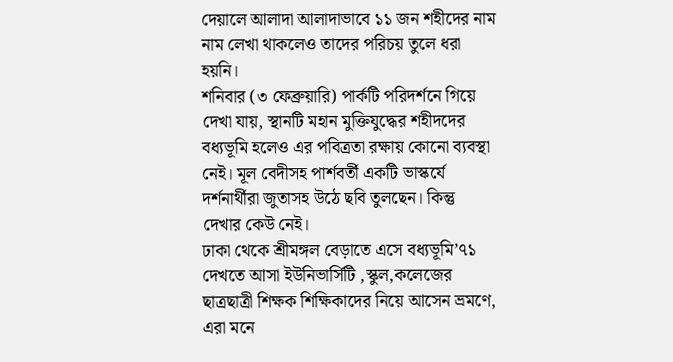দেয়ালে আলাদা আলাদাভাবে ১১ জন শহীদের নাম নাম লেখা থাকলেও তাদের পরিচয় তুলে ধরা হয়নি।
শনিবার (৩ ফেব্রুয়ারি) পার্কটি পরিদর্শনে গিয়ে দেখা যায়, স্থানটি মহান মুক্তিযুদ্ধের শহীদদের বধ্যভূমি হলেও এর পবিত্রতা রক্ষায় কোনো ব্যবস্থা নেই। মূল বেদীসহ পার্শবর্তী একটি ভাস্কর্যে দর্শনার্থীরা জুতাসহ উঠে ছবি তুলছেন। কিন্তু দেখার কেউ নেই।
ঢাকা থেকে শ্রীমঙ্গল বেড়াতে এসে বধ্যভূমি’৭১ দেখতে আসা ইউনিভার্সিটি ,স্কুল,কলেজের ছাত্রছাত্রী শিক্ষক শিক্ষিকাদের নিয়ে আসেন ভ্রমণে, এরা মনে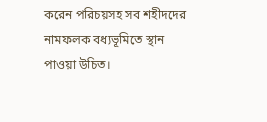করেন পরিচয়সহ সব শহীদদের নামফলক বধ্যভূমিতে স্থান পাওয়া উচিত।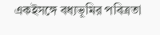একইসঙ্গে বধ্যভূমির পবিত্রতা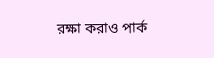রক্ষা করাও পার্ক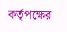কর্তৃপক্ষের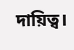দায়িত্ব।